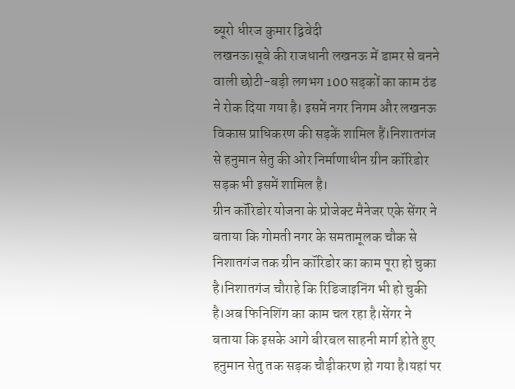ब्यूरो धीरज कुमार द्विवेदी
लखनऊ।सूबे की राजधानी लखनऊ में डामर से बनने वाली छोटी-बड़ी लगभग 100 सड़कों का काम ठंड ने रोक दिया गया है। इसमें नगर निगम और लखनऊ विकास प्राधिकरण की सड़कें शामिल हैं।निशातगंज से हनुमान सेतु की ओर निर्माणाधीन ग्रीन कॉरिडोर सड़क भी इसमें शामिल है।
ग्रीन कॉरिडोर योजना के प्रोजेक्ट मैनेजर एके सेंगर ने बताया कि गोमती नगर के समतामूलक चौक से निशातगंज तक ग्रीन कॉरिडोर का काम पूरा हो चुका है।निशातगंज चौराहे कि रिडिजाइनिंग भी हो चुकी है।अब फिनिशिंग का काम चल रहा है।सेंगर ने बताया कि इसके आगे बीरबल साहनी मार्ग होते हुए हनुमान सेतु तक सड़क चौड़ीकरण हो गया है।यहां पर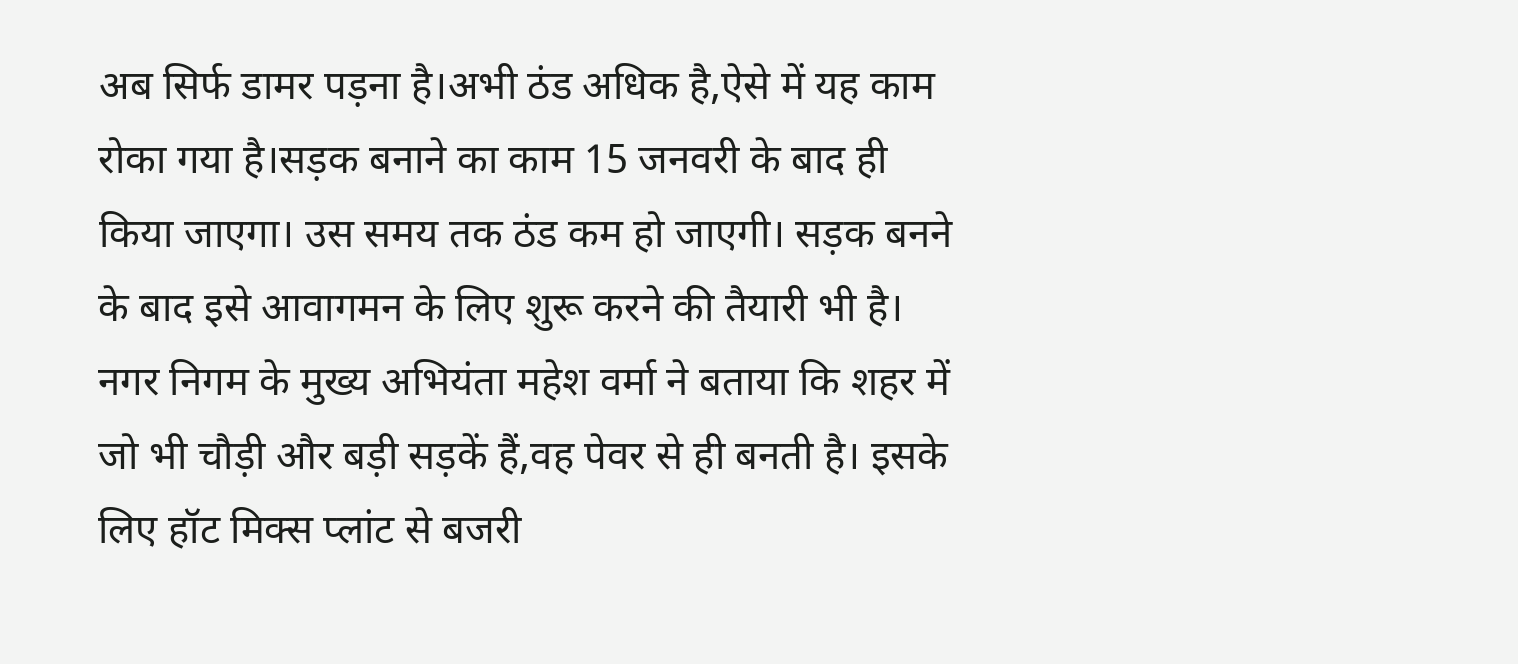अब सिर्फ डामर पड़ना है।अभी ठंड अधिक है,ऐसे में यह काम रोका गया है।सड़क बनाने का काम 15 जनवरी के बाद ही किया जाएगा। उस समय तक ठंड कम हो जाएगी। सड़क बनने के बाद इसे आवागमन के लिए शुरू करने की तैयारी भी है।
नगर निगम के मुख्य अभियंता महेश वर्मा ने बताया कि शहर में जो भी चौड़ी और बड़ी सड़कें हैं,वह पेवर से ही बनती है। इसके लिए हॉट मिक्स प्लांट से बजरी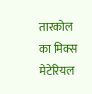तारकोल का मिक्स मेटेरियल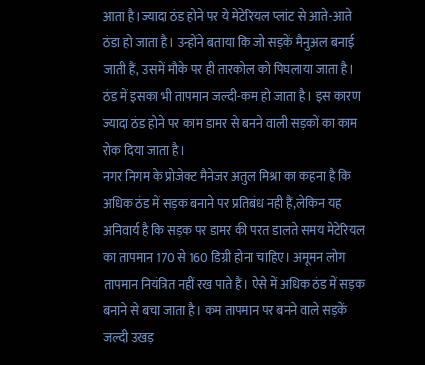आता है।ज्यादा ठंड होने पर ये मेटेरियल प्लांट से आते-आते ठंडा हो जाता है। उन्होंने बताया कि जो सड़कें मैनुअल बनाई जाती हैं, उसमें मौके पर ही तारकोल को पिघलाया जाता है। ठंड में इसका भी तापमान जल्दी-कम हो जाता है। इस कारण ज्यादा ठंड होने पर काम डामर से बनने वाली सड़कों का काम रोक दिया जाता है।
नगर निगम के प्रोजेक्ट मैनेजर अतुल मिश्रा का कहना है कि अधिक ठंड में सड़क बनाने पर प्रतिबंध नही हैं,लेकिन यह अनिवार्य है कि सड़क पर डामर की परत डालते समय मेटेरियल का तापमान 170 से 160 डिग्री होना चाहिए। अमूमन लोग तापमान नियंत्रित नहीं रख पाते हैं। ऐसे में अधिक ठंड में सड़क बनाने से बचा जाता है। कम तापमान पर बनने वाले सड़कें जल्दी उखड़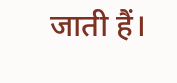जाती हैं।